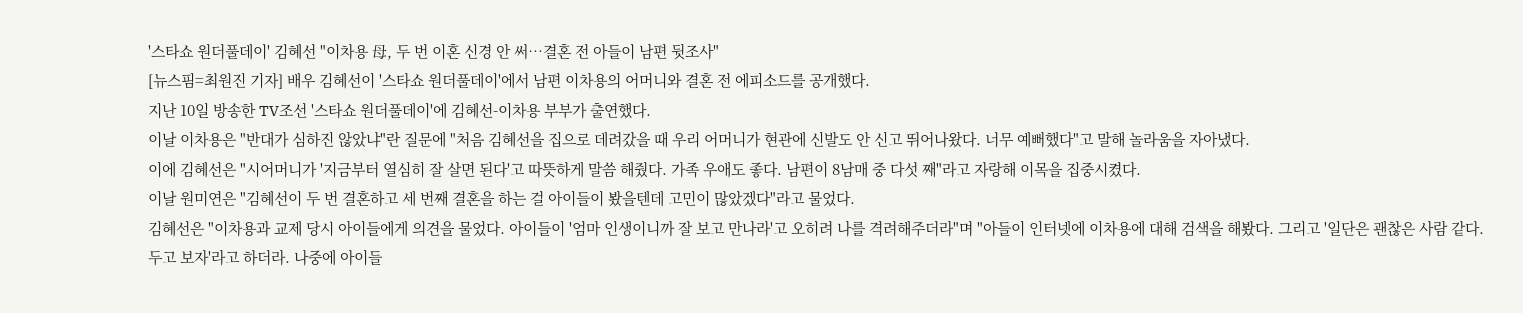'스타쇼 원더풀데이' 김혜선 "이차용 母, 두 번 이혼 신경 안 써…결혼 전 아들이 남편 뒷조사"
[뉴스핌=최원진 기자] 배우 김혜선이 '스타쇼 원더풀데이'에서 남편 이차용의 어머니와 결혼 전 에피소드를 공개했다.
지난 10일 방송한 TV조선 '스타쇼 원더풀데이'에 김혜선-이차용 부부가 출연했다.
이날 이차용은 "반대가 심하진 않았냐"란 질문에 "처음 김혜선을 집으로 데려갔을 때 우리 어머니가 현관에 신발도 안 신고 뛰어나왔다. 너무 예뻐했다"고 말해 놀라움을 자아냈다.
이에 김혜선은 "시어머니가 '지금부터 열심히 잘 살면 된다'고 따뜻하게 말씀 해줬다. 가족 우애도 좋다. 남편이 8남매 중 다섯 째"라고 자랑해 이목을 집중시켰다.
이날 원미연은 "김혜선이 두 번 결혼하고 세 번째 결혼을 하는 걸 아이들이 봤을텐데 고민이 많았겠다"라고 물었다.
김혜선은 "이차용과 교제 당시 아이들에게 의견을 물었다. 아이들이 '엄마 인생이니까 잘 보고 만나라'고 오히려 나를 격려해주더라"며 "아들이 인터넷에 이차용에 대해 검색을 해봤다. 그리고 '일단은 괜찮은 사람 같다. 두고 보자'라고 하더라. 나중에 아이들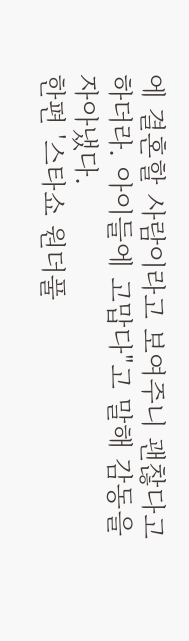에 결혼할 사람이라고 보여주니 괜찮다고 하더라. 아이들에 고맙다"고 말해 감동을 자아냈다.
한편 '스타쇼 원더풀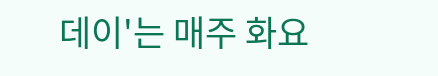데이'는 매주 화요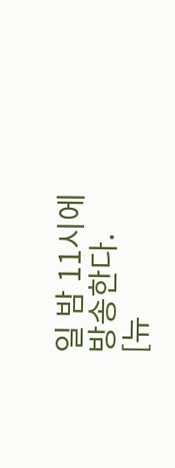일 밤 11시에 방송한다.
[뉴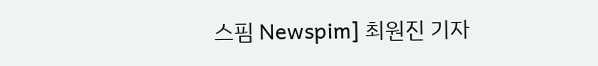스핌 Newspim] 최원진 기자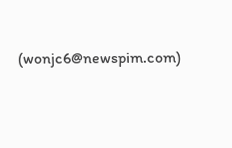(wonjc6@newspim.com)